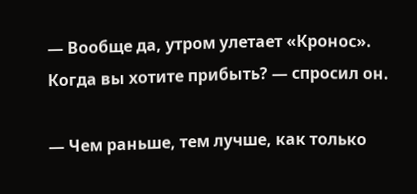— Вообще да, утром улетает «Кронос». Когда вы хотите прибыть? — спросил он.

— Чем раньше, тем лучше, как только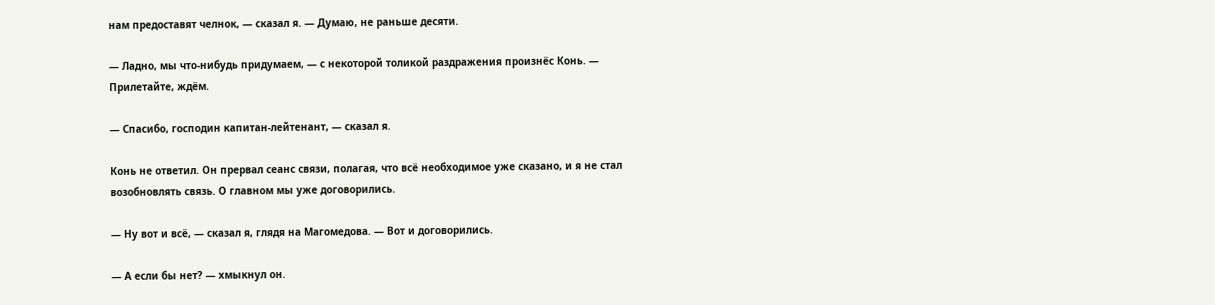нам предоставят челнок, — сказал я. — Думаю, не раньше десяти.

— Ладно, мы что-нибудь придумаем, — с некоторой толикой раздражения произнёс Конь. — Прилетайте, ждём.

— Спасибо, господин капитан-лейтенант, — сказал я.

Конь не ответил. Он прервал сеанс связи, полагая, что всё необходимое уже сказано, и я не стал возобновлять связь. О главном мы уже договорились.

— Ну вот и всё, — сказал я, глядя на Магомедова. — Вот и договорились.

— А если бы нет? — хмыкнул он.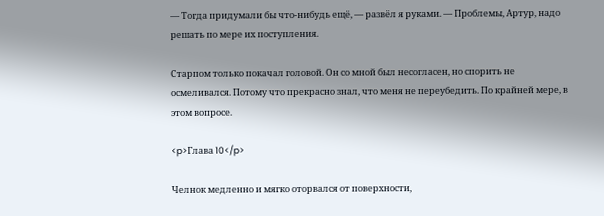— Тогда придумали бы что-нибудь ещё, — развёл я руками. — Проблемы, Артур, надо решать по мере их поступления.

Старпом только покачал головой. Он со мной был несогласен, но спорить не осмеливался. Потому что прекрасно знал, что меня не переубедить. По крайней мере, в этом вопросе.

<p>Глава 10</p>

Челнок медленно и мягко оторвался от поверхности,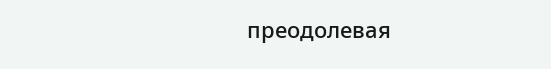преодолевая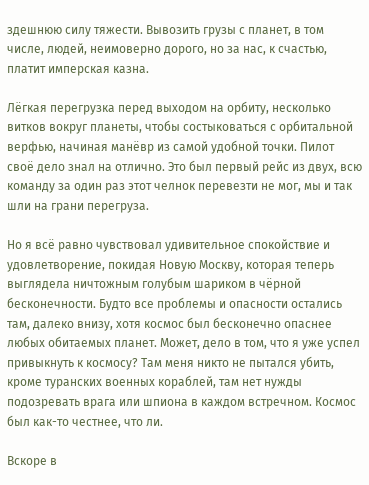здешнюю силу тяжести. Вывозить грузы с планет, в том числе, людей, неимоверно дорого, но за нас, к счастью, платит имперская казна.

Лёгкая перегрузка перед выходом на орбиту, несколько витков вокруг планеты, чтобы состыковаться с орбитальной верфью, начиная манёвр из самой удобной точки. Пилот своё дело знал на отлично. Это был первый рейс из двух, всю команду за один раз этот челнок перевезти не мог, мы и так шли на грани перегруза.

Но я всё равно чувствовал удивительное спокойствие и удовлетворение, покидая Новую Москву, которая теперь выглядела ничтожным голубым шариком в чёрной бесконечности. Будто все проблемы и опасности остались там, далеко внизу, хотя космос был бесконечно опаснее любых обитаемых планет. Может, дело в том, что я уже успел привыкнуть к космосу? Там меня никто не пытался убить, кроме туранских военных кораблей, там нет нужды подозревать врага или шпиона в каждом встречном. Космос был как-то честнее, что ли.

Вскоре в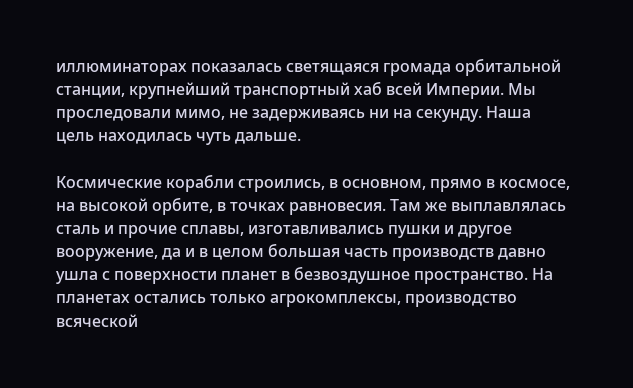иллюминаторах показалась светящаяся громада орбитальной станции, крупнейший транспортный хаб всей Империи. Мы проследовали мимо, не задерживаясь ни на секунду. Наша цель находилась чуть дальше.

Космические корабли строились, в основном, прямо в космосе, на высокой орбите, в точках равновесия. Там же выплавлялась сталь и прочие сплавы, изготавливались пушки и другое вооружение, да и в целом большая часть производств давно ушла с поверхности планет в безвоздушное пространство. На планетах остались только агрокомплексы, производство всяческой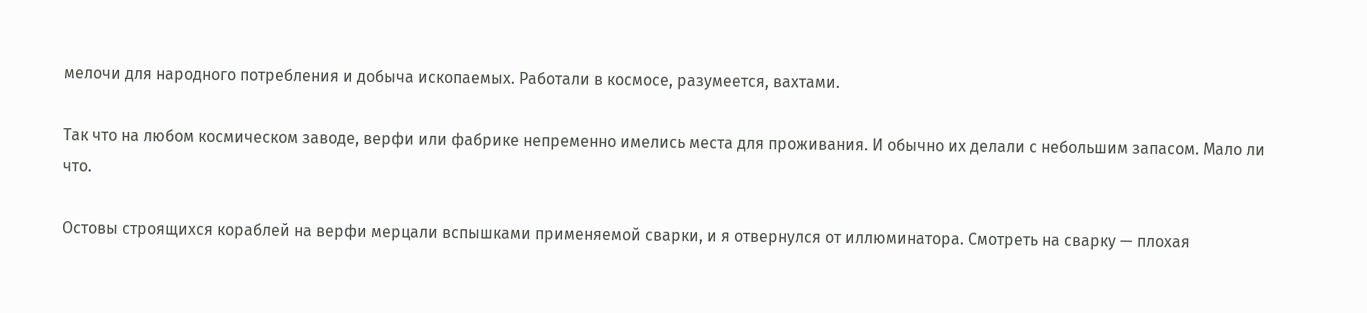мелочи для народного потребления и добыча ископаемых. Работали в космосе, разумеется, вахтами.

Так что на любом космическом заводе, верфи или фабрике непременно имелись места для проживания. И обычно их делали с небольшим запасом. Мало ли что.

Остовы строящихся кораблей на верфи мерцали вспышками применяемой сварки, и я отвернулся от иллюминатора. Смотреть на сварку — плохая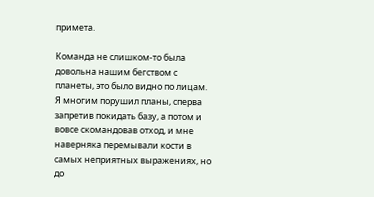примета.

Команда не слишком-то была довольна нашим бегством с планеты, это было видно по лицам. Я многим порушил планы, сперва запретив покидать базу, а потом и вовсе скомандовав отход, и мне наверняка перемывали кости в самых неприятных выражениях, но до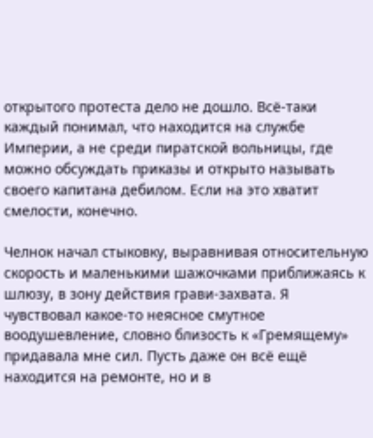открытого протеста дело не дошло. Всё-таки каждый понимал, что находится на службе Империи, а не среди пиратской вольницы, где можно обсуждать приказы и открыто называть своего капитана дебилом. Если на это хватит смелости, конечно.

Челнок начал стыковку, выравнивая относительную скорость и маленькими шажочками приближаясь к шлюзу, в зону действия грави-захвата. Я чувствовал какое-то неясное смутное воодушевление, словно близость к «Гремящему» придавала мне сил. Пусть даже он всё ещё находится на ремонте, но и в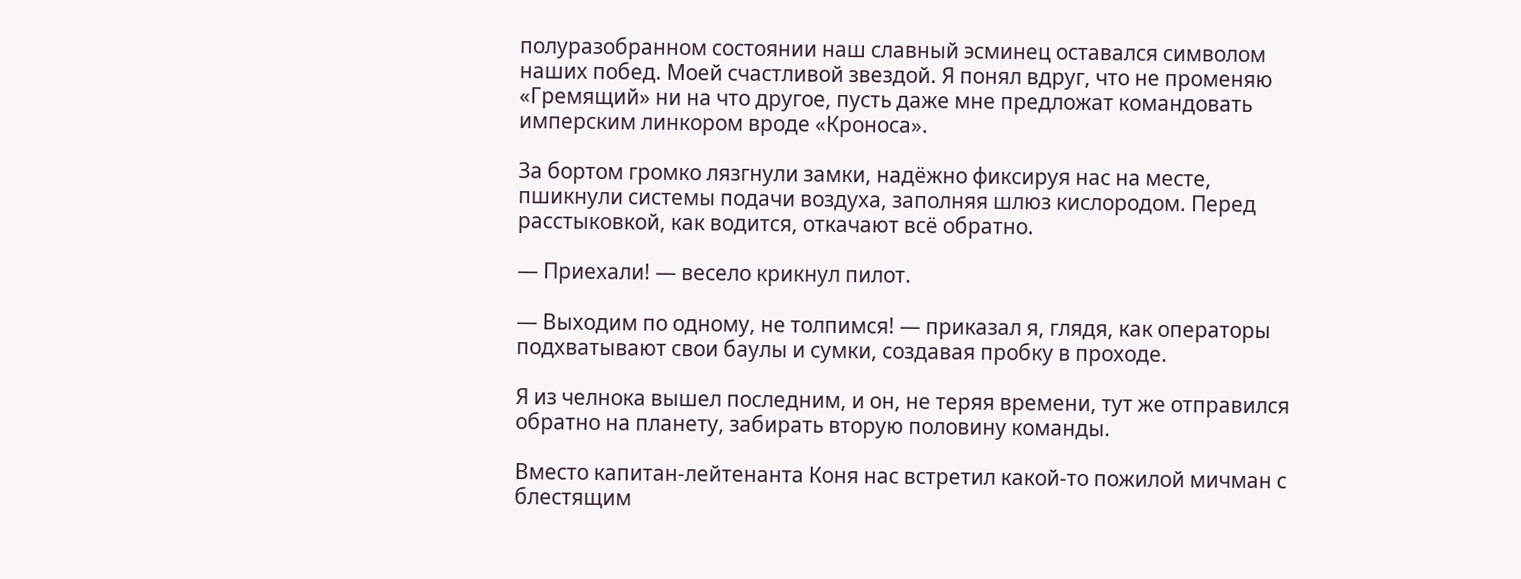полуразобранном состоянии наш славный эсминец оставался символом наших побед. Моей счастливой звездой. Я понял вдруг, что не променяю «Гремящий» ни на что другое, пусть даже мне предложат командовать имперским линкором вроде «Кроноса».

За бортом громко лязгнули замки, надёжно фиксируя нас на месте, пшикнули системы подачи воздуха, заполняя шлюз кислородом. Перед расстыковкой, как водится, откачают всё обратно.

— Приехали! — весело крикнул пилот.

— Выходим по одному, не толпимся! — приказал я, глядя, как операторы подхватывают свои баулы и сумки, создавая пробку в проходе.

Я из челнока вышел последним, и он, не теряя времени, тут же отправился обратно на планету, забирать вторую половину команды.

Вместо капитан-лейтенанта Коня нас встретил какой-то пожилой мичман с блестящим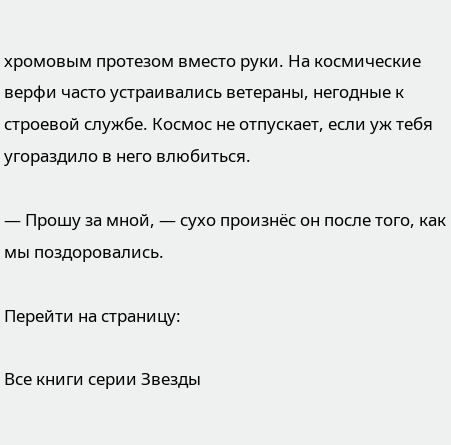хромовым протезом вместо руки. На космические верфи часто устраивались ветераны, негодные к строевой службе. Космос не отпускает, если уж тебя угораздило в него влюбиться.

— Прошу за мной, — сухо произнёс он после того, как мы поздоровались.

Перейти на страницу:

Все книги серии Звезды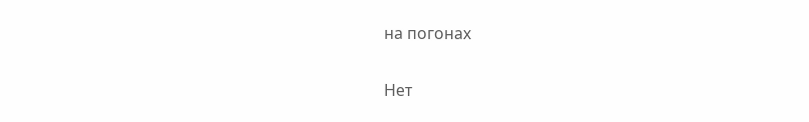на погонах

Нет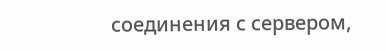соединения с сервером,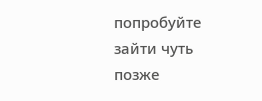попробуйте зайти чуть позже